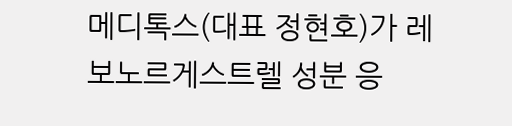메디톡스(대표 정현호)가 레보노르게스트렐 성분 응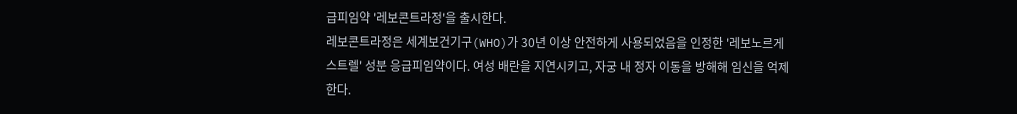급피임약 '레보콘트라정'을 출시한다.
레보콘트라정은 세계보건기구(WHO)가 30년 이상 안전하게 사용되었음을 인정한 '레보노르게스트렐' 성분 응급피임약이다. 여성 배란을 지연시키고, 자궁 내 정자 이동을 방해해 임신을 억제한다.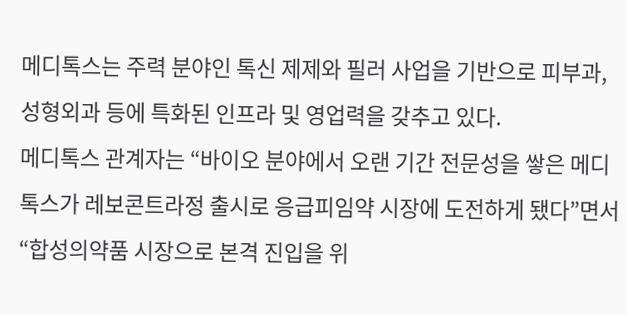메디톡스는 주력 분야인 톡신 제제와 필러 사업을 기반으로 피부과, 성형외과 등에 특화된 인프라 및 영업력을 갖추고 있다.
메디톡스 관계자는 “바이오 분야에서 오랜 기간 전문성을 쌓은 메디톡스가 레보콘트라정 출시로 응급피임약 시장에 도전하게 됐다”면서 “합성의약품 시장으로 본격 진입을 위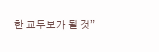한 교두보가 될 것”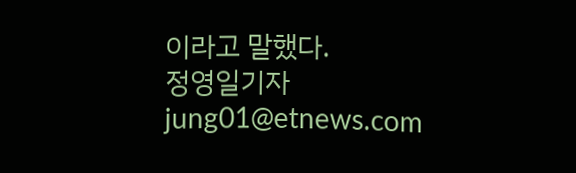이라고 말했다.
정영일기자 jung01@etnews.com